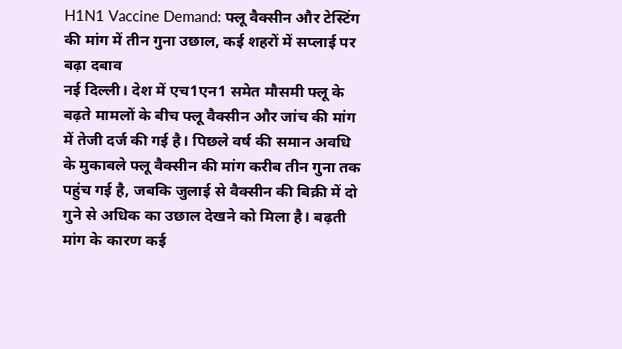H1N1 Vaccine Demand: फ्लू वैक्सीन और टेस्टिंग की मांग में तीन गुना उछाल, कई शहरों में सप्लाई पर बढ़ा दबाव
नई दिल्ली। देश में एच1एन1 समेत मौसमी फ्लू के बढ़ते मामलों के बीच फ्लू वैक्सीन और जांच की मांग में तेजी दर्ज की गई है। पिछले वर्ष की समान अवधि के मुकाबले फ्लू वैक्सीन की मांग करीब तीन गुना तक पहुंच गई है, जबकि जुलाई से वैक्सीन की बिक्री में दो गुने से अधिक का उछाल देखने को मिला है। बढ़ती मांग के कारण कई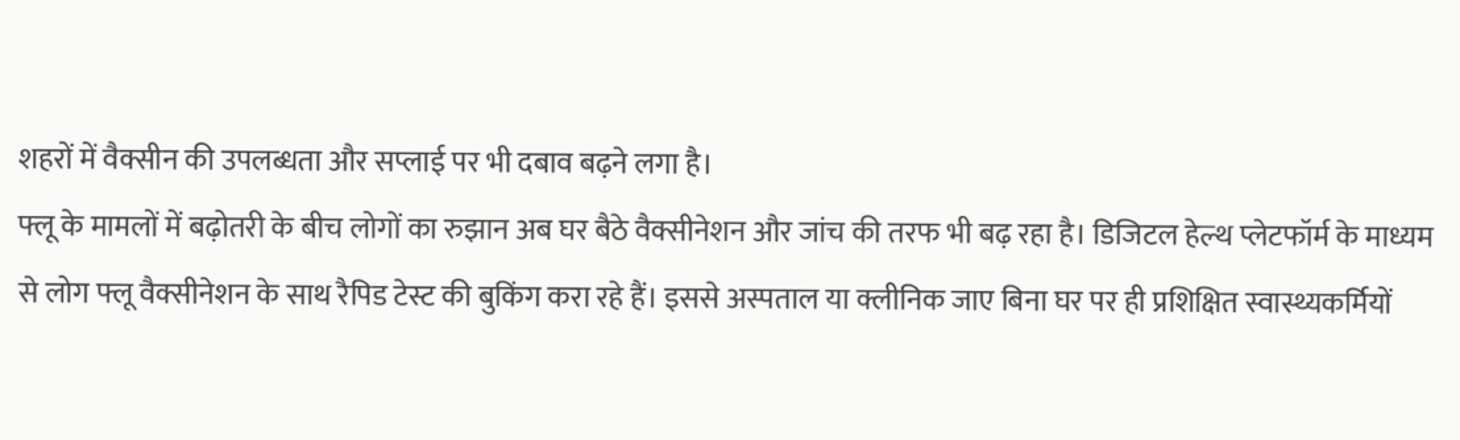शहरों में वैक्सीन की उपलब्धता और सप्लाई पर भी दबाव बढ़ने लगा है।
फ्लू के मामलों में बढ़ोतरी के बीच लोगों का रुझान अब घर बैठे वैक्सीनेशन और जांच की तरफ भी बढ़ रहा है। डिजिटल हेल्थ प्लेटफॉर्म के माध्यम से लोग फ्लू वैक्सीनेशन के साथ रैपिड टेस्ट की बुकिंग करा रहे हैं। इससे अस्पताल या क्लीनिक जाए बिना घर पर ही प्रशिक्षित स्वास्थ्यकर्मियों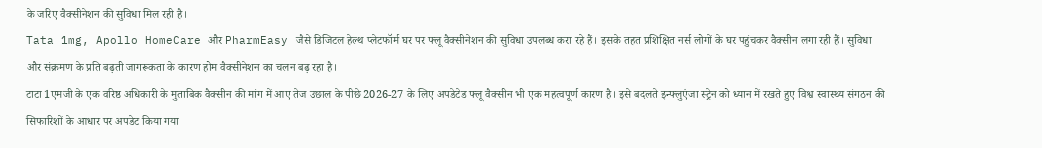के जरिए वैक्सीनेशन की सुविधा मिल रही है।
Tata 1mg, Apollo HomeCare और PharmEasy जैसे डिजिटल हेल्थ प्लेटफॉर्म घर पर फ्लू वैक्सीनेशन की सुविधा उपलब्ध करा रहे हैं। इसके तहत प्रशिक्षित नर्स लोगों के घर पहुंचकर वैक्सीन लगा रही हैं। सुविधा और संक्रमण के प्रति बढ़ती जागरूकता के कारण होम वैक्सीनेशन का चलन बढ़ रहा है।
टाटा 1एमजी के एक वरिष्ठ अधिकारी के मुताबिक वैक्सीन की मांग में आए तेज उछाल के पीछे 2026-27 के लिए अपडेटेड फ्लू वैक्सीन भी एक महत्वपूर्ण कारण है। इसे बदलते इन्फ्लुएंजा स्ट्रेन को ध्यान में रखते हुए विश्व स्वास्थ्य संगठन की सिफारिशों के आधार पर अपडेट किया गया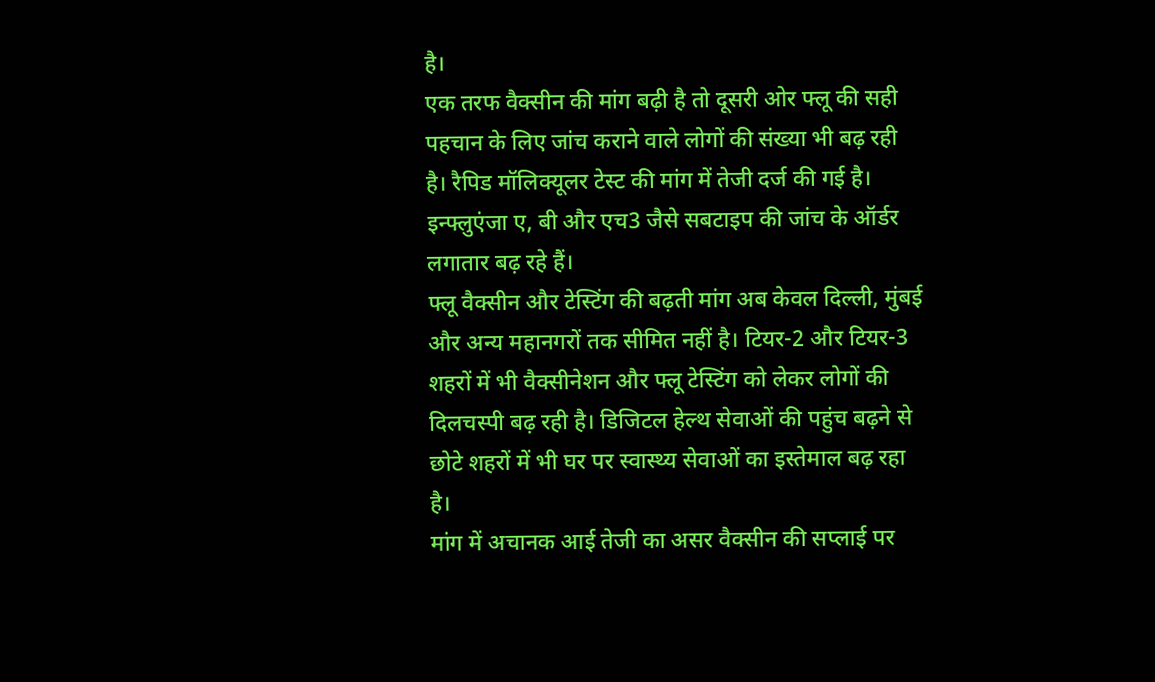है।
एक तरफ वैक्सीन की मांग बढ़ी है तो दूसरी ओर फ्लू की सही पहचान के लिए जांच कराने वाले लोगों की संख्या भी बढ़ रही है। रैपिड मॉलिक्यूलर टेस्ट की मांग में तेजी दर्ज की गई है। इन्फ्लुएंजा ए, बी और एच3 जैसे सबटाइप की जांच के ऑर्डर लगातार बढ़ रहे हैं।
फ्लू वैक्सीन और टेस्टिंग की बढ़ती मांग अब केवल दिल्ली, मुंबई और अन्य महानगरों तक सीमित नहीं है। टियर-2 और टियर-3 शहरों में भी वैक्सीनेशन और फ्लू टेस्टिंग को लेकर लोगों की दिलचस्पी बढ़ रही है। डिजिटल हेल्थ सेवाओं की पहुंच बढ़ने से छोटे शहरों में भी घर पर स्वास्थ्य सेवाओं का इस्तेमाल बढ़ रहा है।
मांग में अचानक आई तेजी का असर वैक्सीन की सप्लाई पर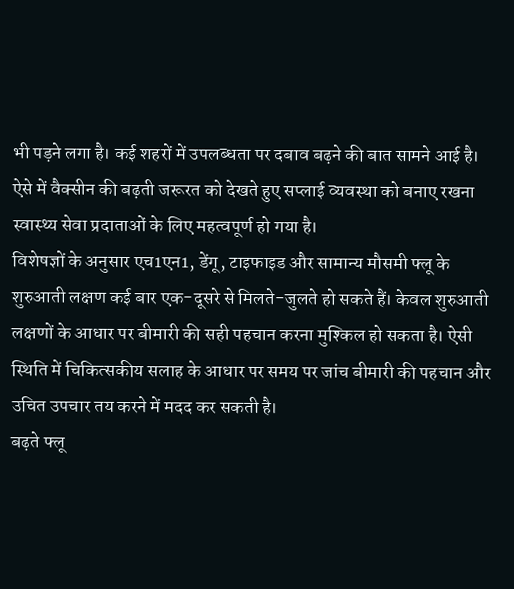भी पड़ने लगा है। कई शहरों में उपलब्धता पर दबाव बढ़ने की बात सामने आई है। ऐसे में वैक्सीन की बढ़ती जरूरत को देखते हुए सप्लाई व्यवस्था को बनाए रखना स्वास्थ्य सेवा प्रदाताओं के लिए महत्वपूर्ण हो गया है।
विशेषज्ञों के अनुसार एच1एन1, डेंगू, टाइफाइड और सामान्य मौसमी फ्लू के शुरुआती लक्षण कई बार एक-दूसरे से मिलते-जुलते हो सकते हैं। केवल शुरुआती लक्षणों के आधार पर बीमारी की सही पहचान करना मुश्किल हो सकता है। ऐसी स्थिति में चिकित्सकीय सलाह के आधार पर समय पर जांच बीमारी की पहचान और उचित उपचार तय करने में मदद कर सकती है।
बढ़ते फ्लू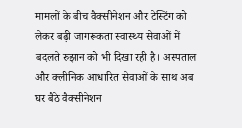मामलों के बीच वैक्सीनेशन और टेस्टिंग को लेकर बढ़ी जागरूकता स्वास्थ्य सेवाओं में बदलते रुझान को भी दिखा रही है। अस्पताल और क्लीनिक आधारित सेवाओं के साथ अब घर बैठे वैक्सीनेशन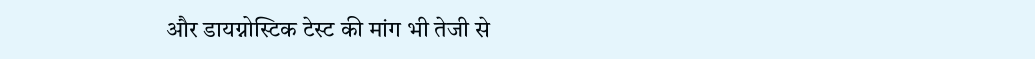और डायग्नोस्टिक टेस्ट की मांग भी तेजी से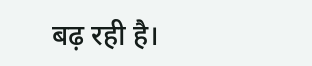बढ़ रही है।